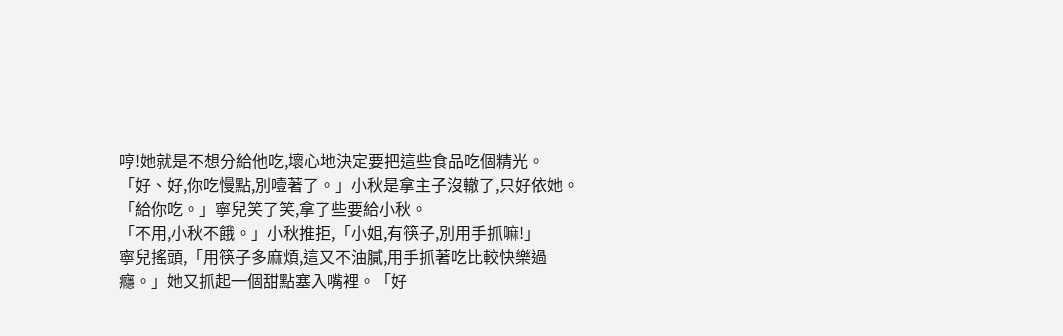哼!她就是不想分給他吃,壞心地決定要把這些食品吃個精光。
「好、好,你吃慢點,別噎著了。」小秋是拿主子沒轍了,只好依她。
「給你吃。」寧兒笑了笑,拿了些要給小秋。
「不用,小秋不餓。」小秋推拒,「小姐,有筷子,別用手抓嘛!」
寧兒搖頭,「用筷子多麻煩,這又不油膩,用手抓著吃比較快樂過癮。」她又抓起一個甜點塞入嘴裡。「好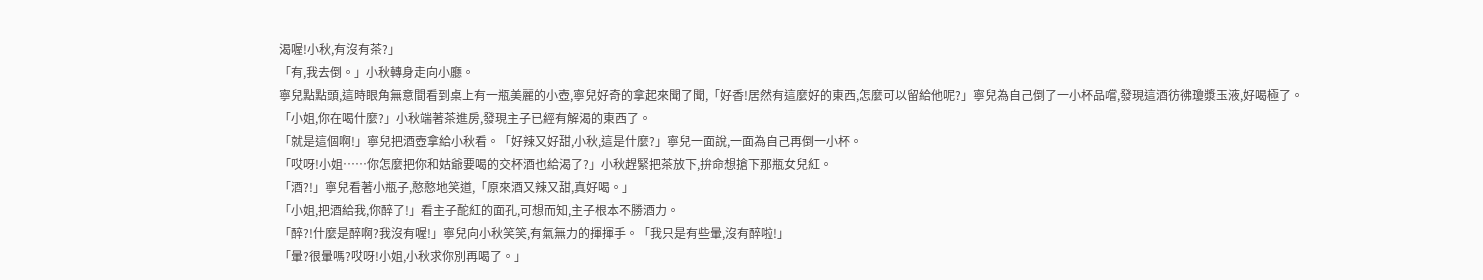渴喔!小秋,有沒有茶?」
「有,我去倒。」小秋轉身走向小廳。
寧兒點點頭,這時眼角無意間看到桌上有一瓶美麗的小壺,寧兒好奇的拿起來聞了聞,「好香!居然有這麼好的東西,怎麼可以留給他呢?」寧兒為自己倒了一小杯品嚐,發現這酒彷彿瓊漿玉液,好喝極了。
「小姐,你在喝什麼?」小秋端著茶進房,發現主子已經有解渴的東西了。
「就是這個啊!」寧兒把酒壺拿給小秋看。「好辣又好甜,小秋,這是什麼?」寧兒一面說,一面為自己再倒一小杯。
「哎呀!小姐……你怎麼把你和姑爺要喝的交杯酒也給渴了?」小秋趕緊把茶放下,拚命想搶下那瓶女兒紅。
「酒?!」寧兒看著小瓶子,憨憨地笑道,「原來酒又辣又甜,真好喝。」
「小姐,把酒給我,你醉了!」看主子酡紅的面孔,可想而知,主子根本不勝酒力。
「醉?!什麼是醉啊?我沒有喔!」寧兒向小秋笑笑,有氣無力的揮揮手。「我只是有些暈,沒有醉啦!」
「暈?很暈嗎?哎呀!小姐,小秋求你別再喝了。」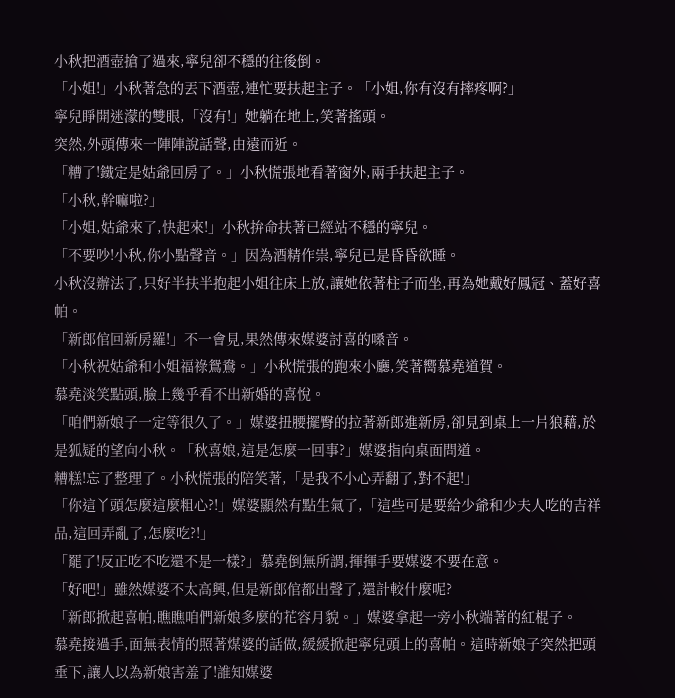小秋把酒壺搶了過來,寧兒卻不穩的往後倒。
「小姐!」小秋著急的丟下酒壺,連忙要扶起主子。「小姐,你有沒有摔疼啊?」
寧兒睜開迷濛的雙眼,「沒有!」她躺在地上,笑著搖頭。
突然,外頭傳來一陣陣說話聲,由遠而近。
「糟了!鐵定是姑爺回房了。」小秋慌張地看著窗外,兩手扶起主子。
「小秋,幹嘛啦?」
「小姐,姑爺來了,快起來!」小秋拚命扶著已經站不穩的寧兒。
「不要吵!小秋,你小點聲音。」因為酒精作祟,寧兒已是昏昏欲睡。
小秋沒辦法了,只好半扶半抱起小姐往床上放,讓她依著柱子而坐,再為她戴好鳳冠、蓋好喜帕。
「新郎倌回新房羅!」不一會見,果然傳來媒婆討喜的嗓音。
「小秋祝姑爺和小姐福祿鴛鴦。」小秋慌張的跑來小廳,笑著嚮慕堯道賀。
慕堯淡笑點頭,臉上幾乎看不出新婚的喜悅。
「咱們新娘子一定等很久了。」媒婆扭腰擺臀的拉著新郎進新房,卻見到桌上一片狼藉,於是狐疑的望向小秋。「秋喜娘,這是怎麼一回事?」媒婆指向桌面問道。
糟糕!忘了整理了。小秋慌張的陪笑著,「是我不小心弄翻了,對不起!」
「你這丫頭怎麼這麼粗心?!」媒婆顯然有點生氣了,「這些可是要給少爺和少夫人吃的吉祥品,這回弄亂了,怎麼吃?!」
「罷了!反正吃不吃還不是一樣?」慕堯倒無所謂,揮揮手要媒婆不要在意。
「好吧!」雖然媒婆不太高興,但是新郎倌都出聲了,還計較什麼呢?
「新郎掀起喜帕,瞧瞧咱們新娘多麼的花容月貌。」媒婆拿起一旁小秋端著的紅棍子。
慕堯接過手,面無表情的照著煤婆的話做,緩緩掀起寧兒頭上的喜帕。這時新娘子突然把頭垂下,讓人以為新娘害羞了!誰知媒婆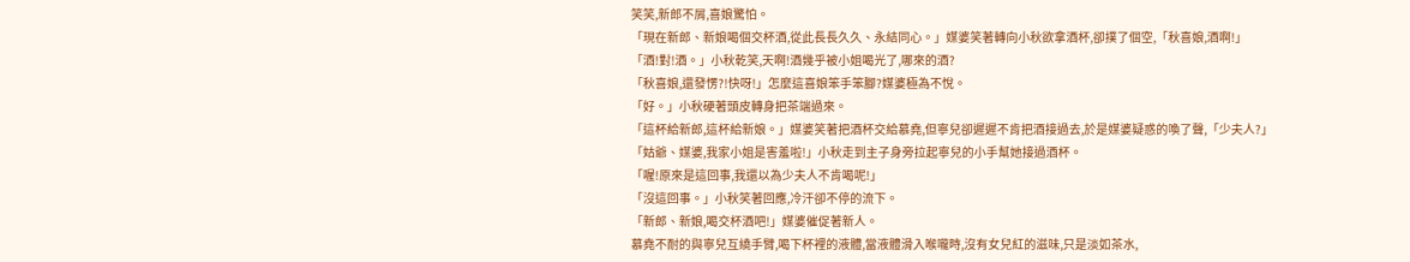笑笑,新郎不屑,喜娘驚怕。
「現在新郎、新娘喝個交杯酒,從此長長久久、永結同心。」媒婆笑著轉向小秋欲拿酒杯,卻撲了個空,「秋喜娘,酒啊!」
「酒!對!酒。」小秋乾笑,天啊!酒幾乎被小姐喝光了,哪來的酒?
「秋喜娘,還發愣?!快呀!」怎麼這喜娘笨手笨腳?媒婆極為不悅。
「好。」小秋硬著頭皮轉身把茶端過來。
「這杯給新郎,這杯給新娘。」媒婆笑著把酒杯交給慕堯,但寧兒卻遲遲不肯把酒接過去,於是媒婆疑惑的喚了聲,「少夫人?」
「姑爺、媒婆,我家小姐是害羞啦!」小秋走到主子身旁拉起寧兒的小手幫她接過酒杯。
「喔!原來是這回事,我還以為少夫人不肯喝呢!」
「沒這回事。」小秋笑著回應,冷汗卻不停的流下。
「新郎、新娘,喝交杯酒吧!」媒婆催促著新人。
慕堯不耐的與寧兒互繞手臂,喝下杯裡的液體,當液體滑入喉嚨時,沒有女兒紅的滋味,只是淡如茶水,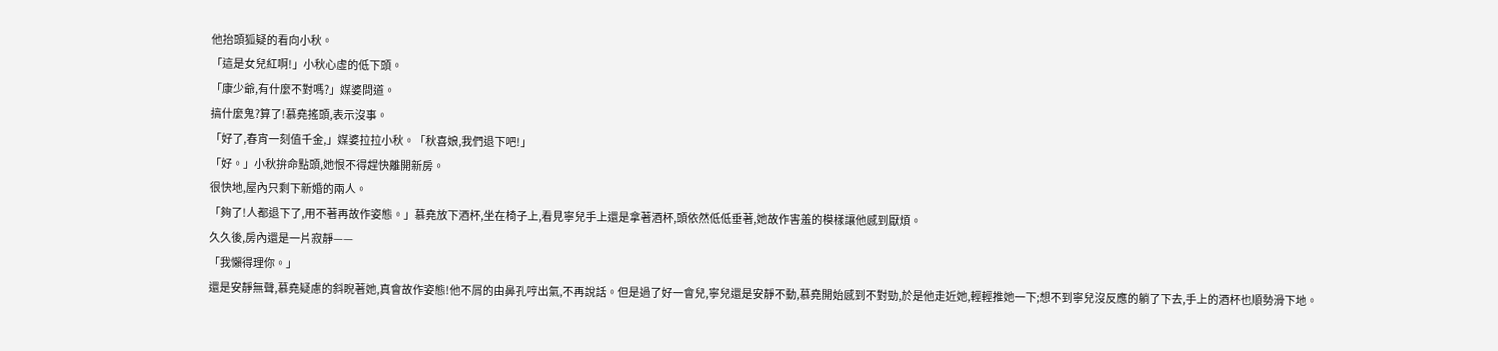他抬頭狐疑的看向小秋。
「這是女兒紅啊!」小秋心虛的低下頭。
「康少爺,有什麼不對嗎?」媒婆問道。
搞什麼鬼?算了!慕堯搖頭,表示沒事。
「好了,春宵一刻值千金,」媒婆拉拉小秋。「秋喜娘,我們退下吧!」
「好。」小秋拚命點頭,她恨不得趕快離開新房。
很快地,屋內只剩下新婚的兩人。
「夠了!人都退下了,用不著再故作姿態。」慕堯放下酒杯,坐在椅子上,看見寧兒手上還是拿著酒杯,頭依然低低垂著,她故作害羞的模樣讓他感到厭煩。
久久後,房內還是一片寂靜——
「我懶得理你。」
還是安靜無聲,慕堯疑慮的斜睨著她,真會故作姿態!他不屑的由鼻孔哼出氣,不再說話。但是過了好一會兒,寧兒還是安靜不動,慕堯開始感到不對勁,於是他走近她,輕輕推她一下;想不到寧兒沒反應的躺了下去,手上的酒杯也順勢滑下地。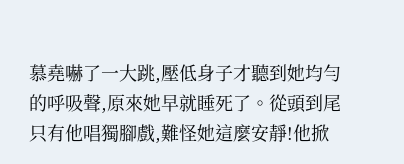慕堯嚇了一大跳,壓低身子才聽到她均勻的呼吸聲,原來她早就睡死了。從頭到尾只有他唱獨腳戲,難怪她這麼安靜!他掀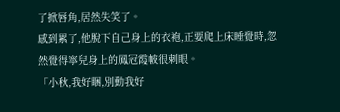了掀唇角,居然失笑了。
感到累了,他脫下自己身上的衣袍,正要爬上床睡覺時,忽然覺得寧兒身上的鳳冠霞帔很刺眼。
「小秋,我好睏,別動我好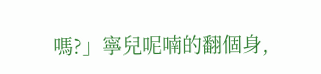嗎?」寧兒呢喃的翻個身,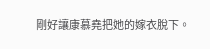剛好讓康慕堯把她的嫁衣脫下。